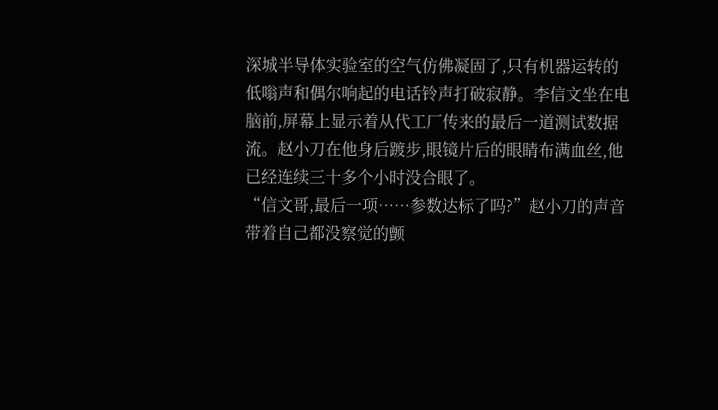深城半导体实验室的空气仿佛凝固了,只有机器运转的低嗡声和偶尔响起的电话铃声打破寂静。李信文坐在电脑前,屏幕上显示着从代工厂传来的最后一道测试数据流。赵小刀在他身后踱步,眼镜片后的眼睛布满血丝,他已经连续三十多个小时没合眼了。
“信文哥,最后一项……参数达标了吗?”赵小刀的声音带着自己都没察觉的颤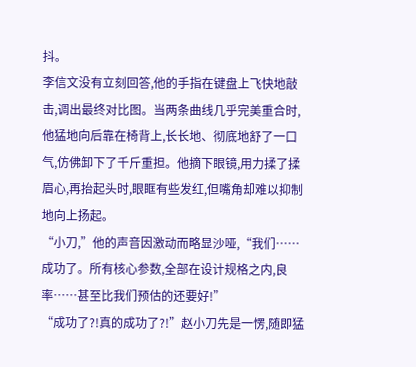抖。
李信文没有立刻回答,他的手指在键盘上飞快地敲击,调出最终对比图。当两条曲线几乎完美重合时,他猛地向后靠在椅背上,长长地、彻底地舒了一口气,仿佛卸下了千斤重担。他摘下眼镜,用力揉了揉眉心,再抬起头时,眼眶有些发红,但嘴角却难以抑制地向上扬起。
“小刀,”他的声音因激动而略显沙哑,“我们……成功了。所有核心参数,全部在设计规格之内,良率……甚至比我们预估的还要好!”
“成功了?!真的成功了?!”赵小刀先是一愣,随即猛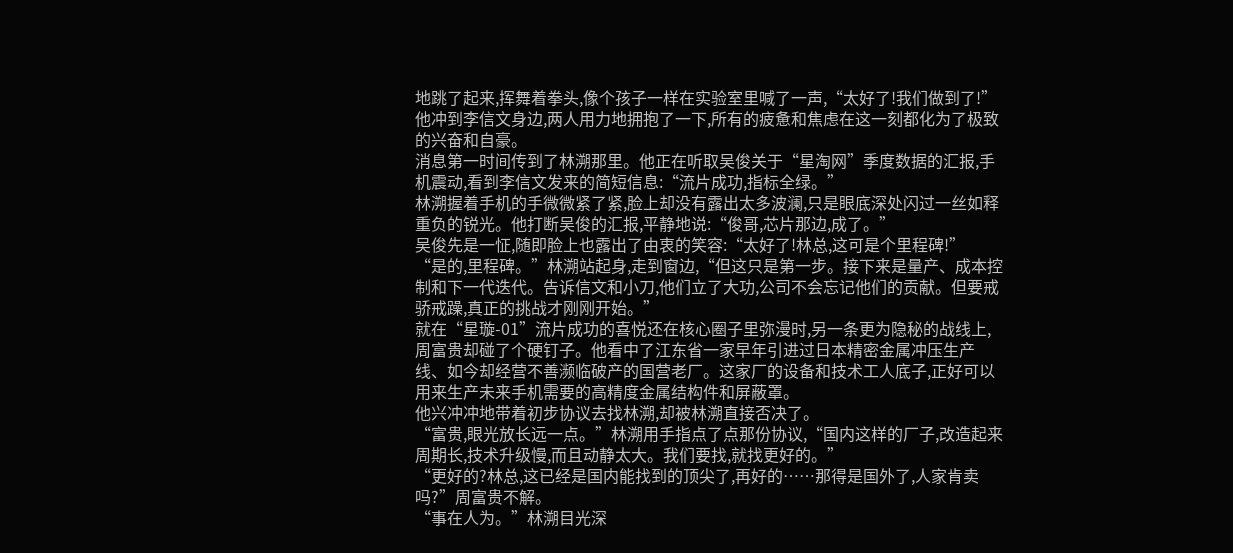地跳了起来,挥舞着拳头,像个孩子一样在实验室里喊了一声,“太好了!我们做到了!”他冲到李信文身边,两人用力地拥抱了一下,所有的疲惫和焦虑在这一刻都化为了极致的兴奋和自豪。
消息第一时间传到了林溯那里。他正在听取吴俊关于“星淘网”季度数据的汇报,手机震动,看到李信文发来的简短信息:“流片成功,指标全绿。”
林溯握着手机的手微微紧了紧,脸上却没有露出太多波澜,只是眼底深处闪过一丝如释重负的锐光。他打断吴俊的汇报,平静地说:“俊哥,芯片那边,成了。”
吴俊先是一怔,随即脸上也露出了由衷的笑容:“太好了!林总,这可是个里程碑!”
“是的,里程碑。”林溯站起身,走到窗边,“但这只是第一步。接下来是量产、成本控制和下一代迭代。告诉信文和小刀,他们立了大功,公司不会忘记他们的贡献。但要戒骄戒躁,真正的挑战才刚刚开始。”
就在“星璇-01”流片成功的喜悦还在核心圈子里弥漫时,另一条更为隐秘的战线上,周富贵却碰了个硬钉子。他看中了江东省一家早年引进过日本精密金属冲压生产线、如今却经营不善濒临破产的国营老厂。这家厂的设备和技术工人底子,正好可以用来生产未来手机需要的高精度金属结构件和屏蔽罩。
他兴冲冲地带着初步协议去找林溯,却被林溯直接否决了。
“富贵,眼光放长远一点。”林溯用手指点了点那份协议,“国内这样的厂子,改造起来周期长,技术升级慢,而且动静太大。我们要找,就找更好的。”
“更好的?林总,这已经是国内能找到的顶尖了,再好的……那得是国外了,人家肯卖吗?”周富贵不解。
“事在人为。”林溯目光深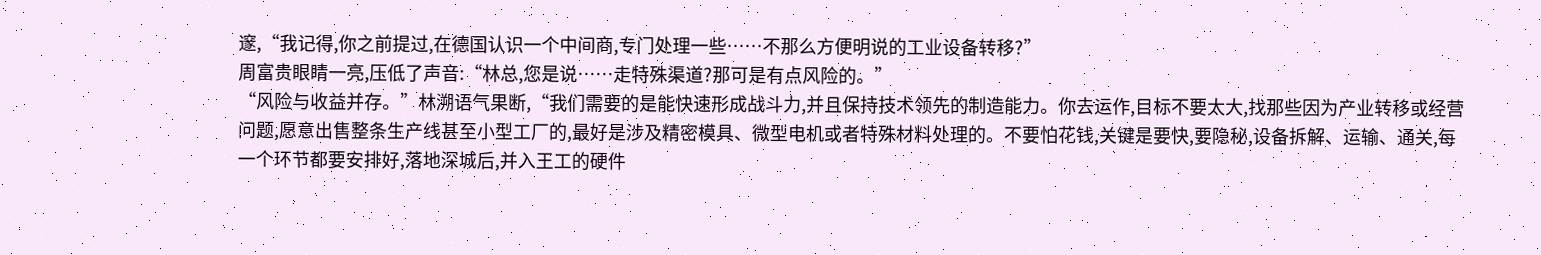邃,“我记得,你之前提过,在德国认识一个中间商,专门处理一些……不那么方便明说的工业设备转移?”
周富贵眼睛一亮,压低了声音:“林总,您是说……走特殊渠道?那可是有点风险的。”
“风险与收益并存。”林溯语气果断,“我们需要的是能快速形成战斗力,并且保持技术领先的制造能力。你去运作,目标不要太大,找那些因为产业转移或经营问题,愿意出售整条生产线甚至小型工厂的,最好是涉及精密模具、微型电机或者特殊材料处理的。不要怕花钱,关键是要快,要隐秘,设备拆解、运输、通关,每一个环节都要安排好,落地深城后,并入王工的硬件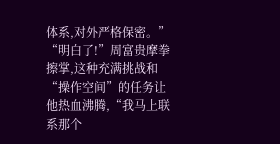体系,对外严格保密。”
“明白了!”周富贵摩拳擦掌,这种充满挑战和“操作空间”的任务让他热血沸腾,“我马上联系那个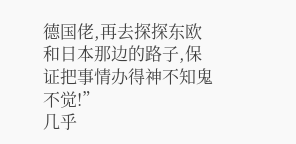德国佬,再去探探东欧和日本那边的路子,保证把事情办得神不知鬼不觉!”
几乎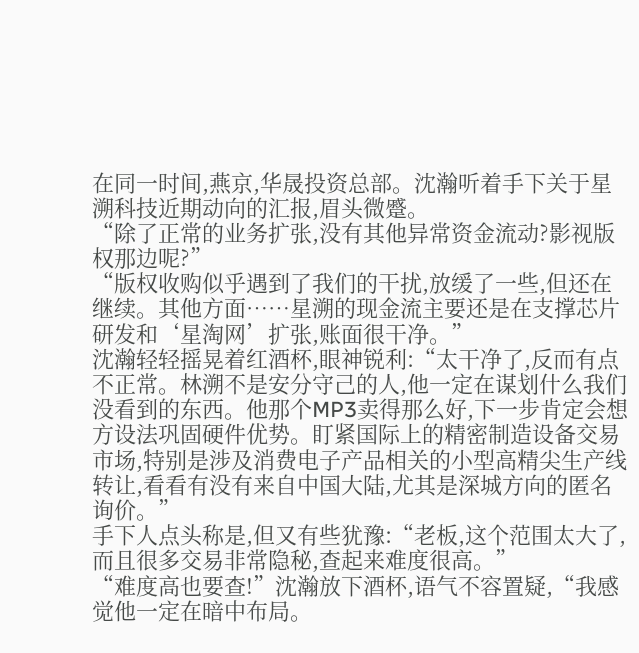在同一时间,燕京,华晟投资总部。沈瀚听着手下关于星溯科技近期动向的汇报,眉头微蹙。
“除了正常的业务扩张,没有其他异常资金流动?影视版权那边呢?”
“版权收购似乎遇到了我们的干扰,放缓了一些,但还在继续。其他方面……星溯的现金流主要还是在支撑芯片研发和‘星淘网’扩张,账面很干净。”
沈瀚轻轻摇晃着红酒杯,眼神锐利:“太干净了,反而有点不正常。林溯不是安分守己的人,他一定在谋划什么我们没看到的东西。他那个MP3卖得那么好,下一步肯定会想方设法巩固硬件优势。盯紧国际上的精密制造设备交易市场,特别是涉及消费电子产品相关的小型高精尖生产线转让,看看有没有来自中国大陆,尤其是深城方向的匿名询价。”
手下人点头称是,但又有些犹豫:“老板,这个范围太大了,而且很多交易非常隐秘,查起来难度很高。”
“难度高也要查!”沈瀚放下酒杯,语气不容置疑,“我感觉他一定在暗中布局。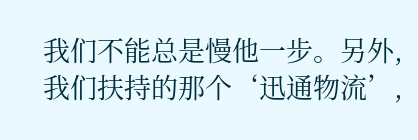我们不能总是慢他一步。另外,我们扶持的那个‘迅通物流’,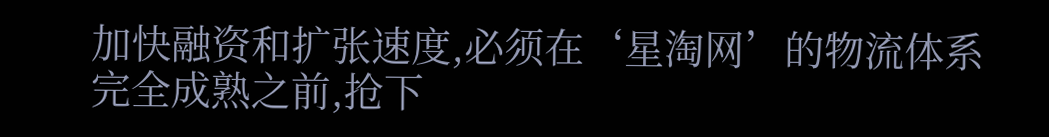加快融资和扩张速度,必须在‘星淘网’的物流体系完全成熟之前,抢下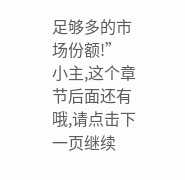足够多的市场份额!”
小主,这个章节后面还有哦,请点击下一页继续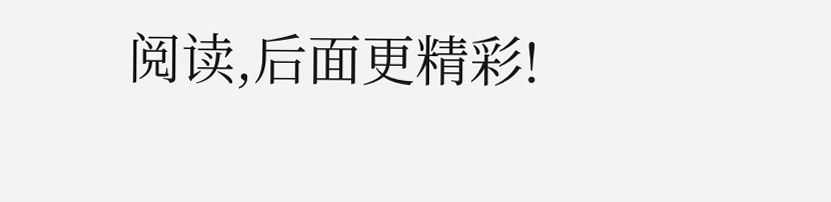阅读,后面更精彩!